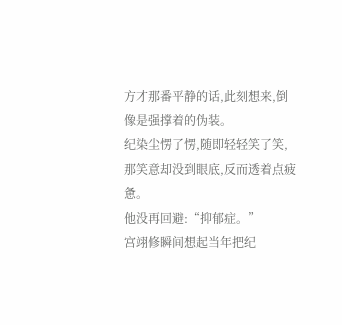方才那番平静的话,此刻想来,倒像是强撑着的伪装。
纪染尘愣了愣,随即轻轻笑了笑,那笑意却没到眼底,反而透着点疲惫。
他没再回避:“抑郁症。”
宫翊修瞬间想起当年把纪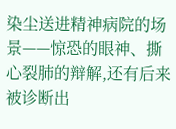染尘送进精神病院的场景——惊恐的眼神、撕心裂肺的辩解,还有后来被诊断出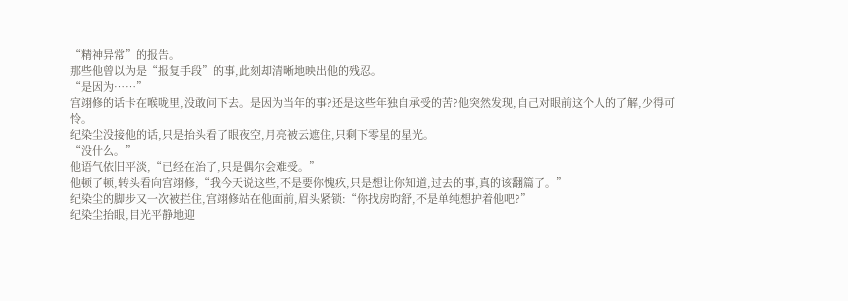“精神异常”的报告。
那些他曾以为是“报复手段”的事,此刻却清晰地映出他的残忍。
“是因为……”
宫翊修的话卡在喉咙里,没敢问下去。是因为当年的事?还是这些年独自承受的苦?他突然发现,自己对眼前这个人的了解,少得可怜。
纪染尘没接他的话,只是抬头看了眼夜空,月亮被云遮住,只剩下零星的星光。
“没什么。”
他语气依旧平淡,“已经在治了,只是偶尔会难受。”
他顿了顿,转头看向宫翊修,“我今天说这些,不是要你愧疚,只是想让你知道,过去的事,真的该翻篇了。”
纪染尘的脚步又一次被拦住,宫翊修站在他面前,眉头紧锁:“你找房昀舒,不是单纯想护着他吧?”
纪染尘抬眼,目光平静地迎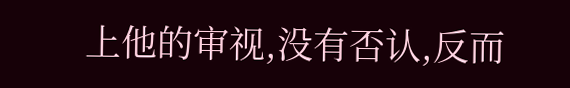上他的审视,没有否认,反而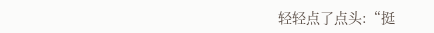轻轻点了点头:“挺